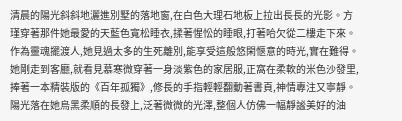清晨的陽光斜斜地灑進別墅的落地窗,在白色大理石地板上拉出長長的光影。方瑾穿著那件她最愛的天藍色寬松睡衣,揉著惺忪的睡眼,打著哈欠從二樓走下來。作為靈魂擺渡人,她見過太多的生死離別,能享受這般悠閑愜意的時光,實在難得。
她剛走到客廳,就看見慕寒微穿著一身淡紫色的家居服,正窩在柔軟的米色沙發里,捧著一本精裝版的《百年孤獨》,修長的手指輕輕翻動著書頁,神情專注又寧靜。陽光落在她烏黑柔順的長發上,泛著微微的光澤,整個人仿佛一幅靜謐美好的油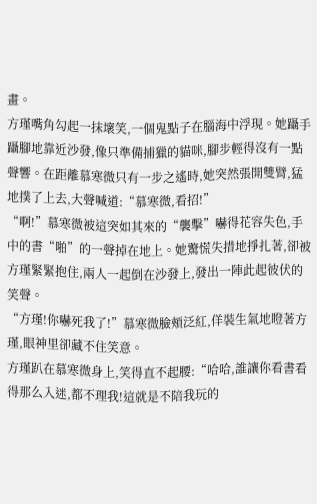畫。
方瑾嘴角勾起一抹壞笑,一個鬼點子在腦海中浮現。她躡手躡腳地靠近沙發,像只準備捕獵的貓咪,腳步輕得沒有一點聲響。在距離慕寒微只有一步之遙時,她突然張開雙臂,猛地撲了上去,大聲喊道:“慕寒微,看招!”
“啊!”慕寒微被這突如其來的“襲擊”嚇得花容失色,手中的書“啪”的一聲掉在地上。她驚慌失措地掙扎著,卻被方瑾緊緊抱住,兩人一起倒在沙發上,發出一陣此起彼伏的笑聲。
“方瑾!你嚇死我了!”慕寒微臉頰泛紅,佯裝生氣地瞪著方瑾,眼神里卻藏不住笑意。
方瑾趴在慕寒微身上,笑得直不起腰:“哈哈,誰讓你看書看得那么入迷,都不理我!這就是不陪我玩的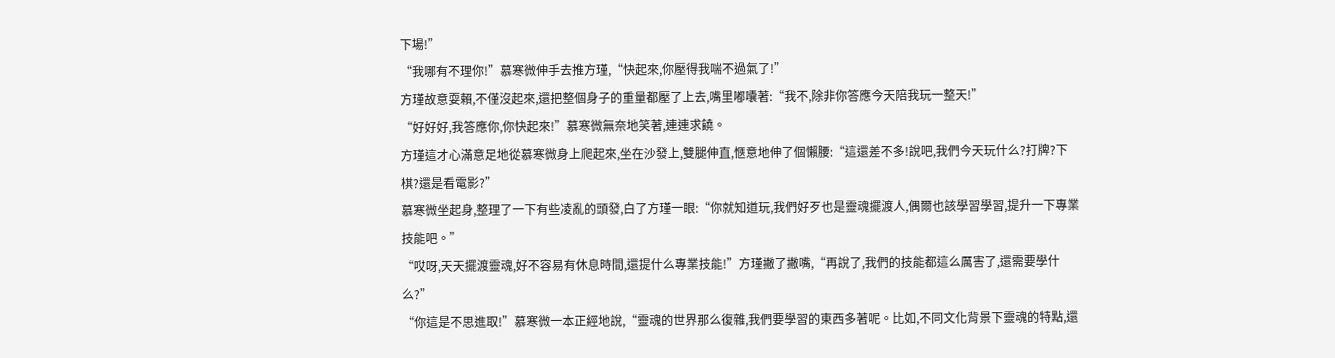下場!”
“我哪有不理你!”慕寒微伸手去推方瑾,“快起來,你壓得我喘不過氣了!”
方瑾故意耍賴,不僅沒起來,還把整個身子的重量都壓了上去,嘴里嘟囔著:“我不,除非你答應今天陪我玩一整天!”
“好好好,我答應你,你快起來!”慕寒微無奈地笑著,連連求饒。
方瑾這才心滿意足地從慕寒微身上爬起來,坐在沙發上,雙腿伸直,愜意地伸了個懶腰:“這還差不多!說吧,我們今天玩什么?打牌?下棋?還是看電影?”
慕寒微坐起身,整理了一下有些凌亂的頭發,白了方瑾一眼:“你就知道玩,我們好歹也是靈魂擺渡人,偶爾也該學習學習,提升一下專業技能吧。”
“哎呀,天天擺渡靈魂,好不容易有休息時間,還提什么專業技能!”方瑾撇了撇嘴,“再說了,我們的技能都這么厲害了,還需要學什么?”
“你這是不思進取!”慕寒微一本正經地說,“靈魂的世界那么復雜,我們要學習的東西多著呢。比如,不同文化背景下靈魂的特點,還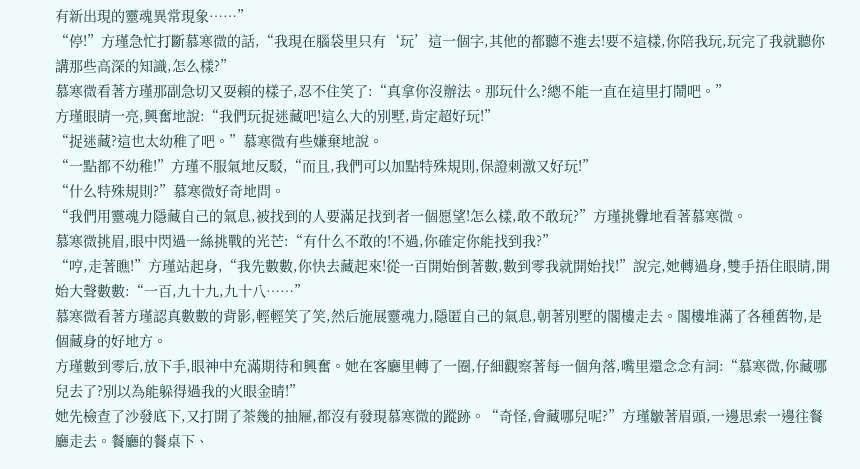有新出現的靈魂異常現象……”
“停!”方瑾急忙打斷慕寒微的話,“我現在腦袋里只有‘玩’這一個字,其他的都聽不進去!要不這樣,你陪我玩,玩完了我就聽你講那些高深的知識,怎么樣?”
慕寒微看著方瑾那副急切又耍賴的樣子,忍不住笑了:“真拿你沒辦法。那玩什么?總不能一直在這里打鬧吧。”
方瑾眼睛一亮,興奮地說:“我們玩捉迷藏吧!這么大的別墅,肯定超好玩!”
“捉迷藏?這也太幼稚了吧。”慕寒微有些嫌棄地說。
“一點都不幼稚!”方瑾不服氣地反駁,“而且,我們可以加點特殊規則,保證刺激又好玩!”
“什么特殊規則?”慕寒微好奇地問。
“我們用靈魂力隱藏自己的氣息,被找到的人要滿足找到者一個愿望!怎么樣,敢不敢玩?”方瑾挑釁地看著慕寒微。
慕寒微挑眉,眼中閃過一絲挑戰的光芒:“有什么不敢的!不過,你確定你能找到我?”
“哼,走著瞧!”方瑾站起身,“我先數數,你快去藏起來!從一百開始倒著數,數到零我就開始找!”說完,她轉過身,雙手捂住眼睛,開始大聲數數:“一百,九十九,九十八……”
慕寒微看著方瑾認真數數的背影,輕輕笑了笑,然后施展靈魂力,隱匿自己的氣息,朝著別墅的閣樓走去。閣樓堆滿了各種舊物,是個藏身的好地方。
方瑾數到零后,放下手,眼神中充滿期待和興奮。她在客廳里轉了一圈,仔細觀察著每一個角落,嘴里還念念有詞:“慕寒微,你藏哪兒去了?別以為能躲得過我的火眼金睛!”
她先檢查了沙發底下,又打開了茶幾的抽屜,都沒有發現慕寒微的蹤跡。“奇怪,會藏哪兒呢?”方瑾皺著眉頭,一邊思索一邊往餐廳走去。餐廳的餐桌下、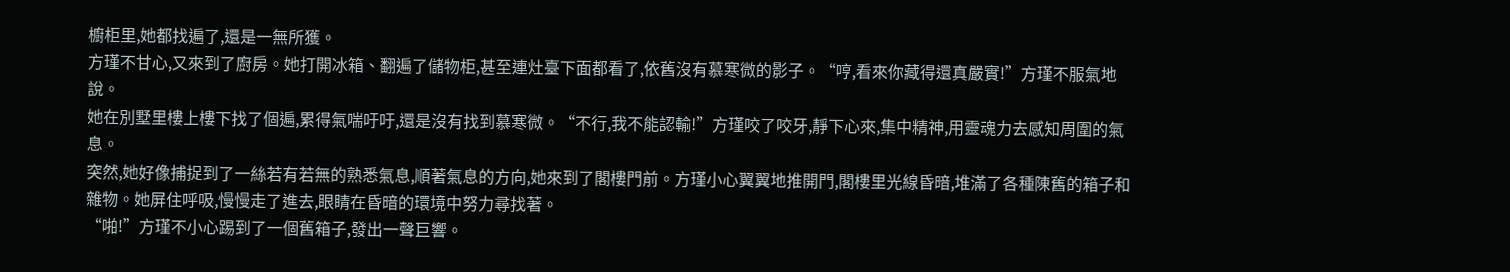櫥柜里,她都找遍了,還是一無所獲。
方瑾不甘心,又來到了廚房。她打開冰箱、翻遍了儲物柜,甚至連灶臺下面都看了,依舊沒有慕寒微的影子。“哼,看來你藏得還真嚴實!”方瑾不服氣地說。
她在別墅里樓上樓下找了個遍,累得氣喘吁吁,還是沒有找到慕寒微。“不行,我不能認輸!”方瑾咬了咬牙,靜下心來,集中精神,用靈魂力去感知周圍的氣息。
突然,她好像捕捉到了一絲若有若無的熟悉氣息,順著氣息的方向,她來到了閣樓門前。方瑾小心翼翼地推開門,閣樓里光線昏暗,堆滿了各種陳舊的箱子和雜物。她屏住呼吸,慢慢走了進去,眼睛在昏暗的環境中努力尋找著。
“啪!”方瑾不小心踢到了一個舊箱子,發出一聲巨響。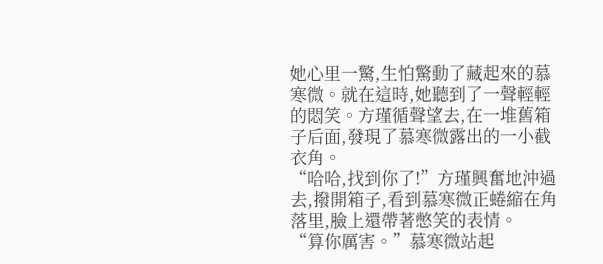她心里一驚,生怕驚動了藏起來的慕寒微。就在這時,她聽到了一聲輕輕的悶笑。方瑾循聲望去,在一堆舊箱子后面,發現了慕寒微露出的一小截衣角。
“哈哈,找到你了!”方瑾興奮地沖過去,撥開箱子,看到慕寒微正蜷縮在角落里,臉上還帶著憋笑的表情。
“算你厲害。”慕寒微站起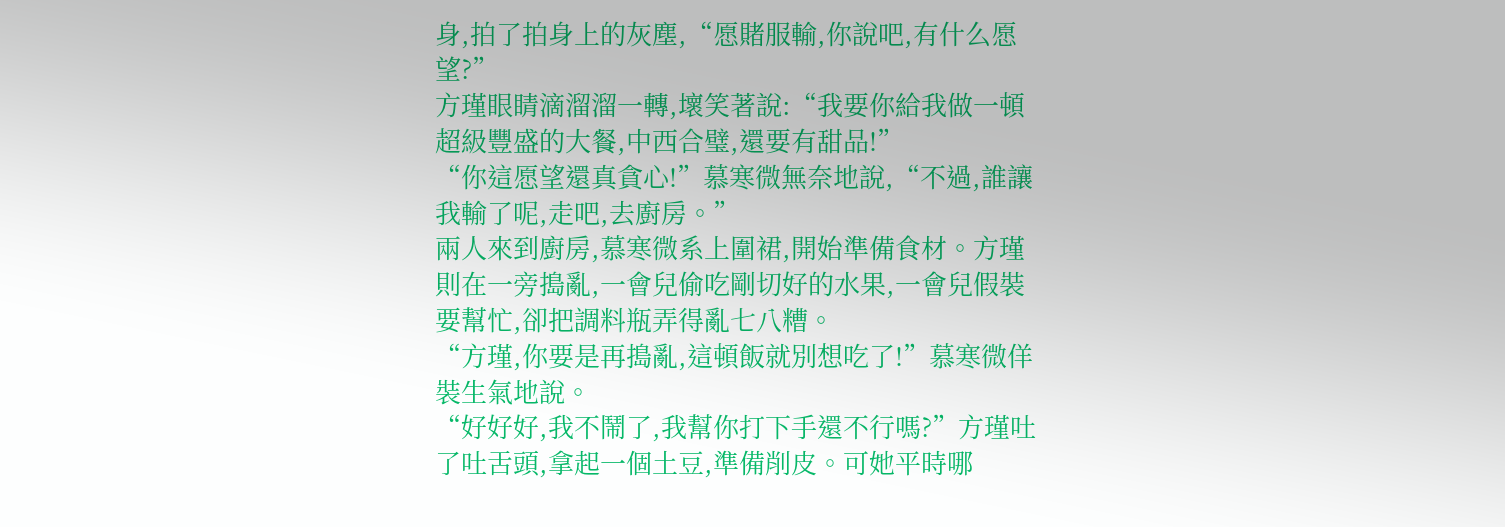身,拍了拍身上的灰塵,“愿賭服輸,你說吧,有什么愿望?”
方瑾眼睛滴溜溜一轉,壞笑著說:“我要你給我做一頓超級豐盛的大餐,中西合璧,還要有甜品!”
“你這愿望還真貪心!”慕寒微無奈地說,“不過,誰讓我輸了呢,走吧,去廚房。”
兩人來到廚房,慕寒微系上圍裙,開始準備食材。方瑾則在一旁搗亂,一會兒偷吃剛切好的水果,一會兒假裝要幫忙,卻把調料瓶弄得亂七八糟。
“方瑾,你要是再搗亂,這頓飯就別想吃了!”慕寒微佯裝生氣地說。
“好好好,我不鬧了,我幫你打下手還不行嗎?”方瑾吐了吐舌頭,拿起一個土豆,準備削皮。可她平時哪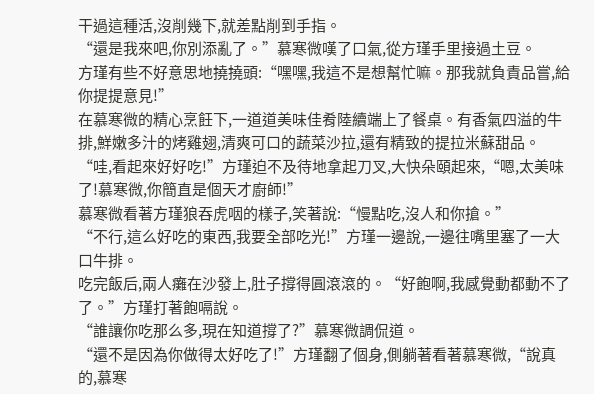干過這種活,沒削幾下,就差點削到手指。
“還是我來吧,你別添亂了。”慕寒微嘆了口氣,從方瑾手里接過土豆。
方瑾有些不好意思地撓撓頭:“嘿嘿,我這不是想幫忙嘛。那我就負責品嘗,給你提提意見!”
在慕寒微的精心烹飪下,一道道美味佳肴陸續端上了餐桌。有香氣四溢的牛排,鮮嫩多汁的烤雞翅,清爽可口的蔬菜沙拉,還有精致的提拉米蘇甜品。
“哇,看起來好好吃!”方瑾迫不及待地拿起刀叉,大快朵頤起來,“嗯,太美味了!慕寒微,你簡直是個天才廚師!”
慕寒微看著方瑾狼吞虎咽的樣子,笑著說:“慢點吃,沒人和你搶。”
“不行,這么好吃的東西,我要全部吃光!”方瑾一邊說,一邊往嘴里塞了一大口牛排。
吃完飯后,兩人癱在沙發上,肚子撐得圓滾滾的。“好飽啊,我感覺動都動不了了。”方瑾打著飽嗝說。
“誰讓你吃那么多,現在知道撐了?”慕寒微調侃道。
“還不是因為你做得太好吃了!”方瑾翻了個身,側躺著看著慕寒微,“說真的,慕寒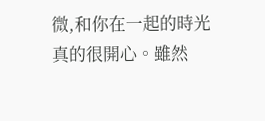微,和你在一起的時光真的很開心。雖然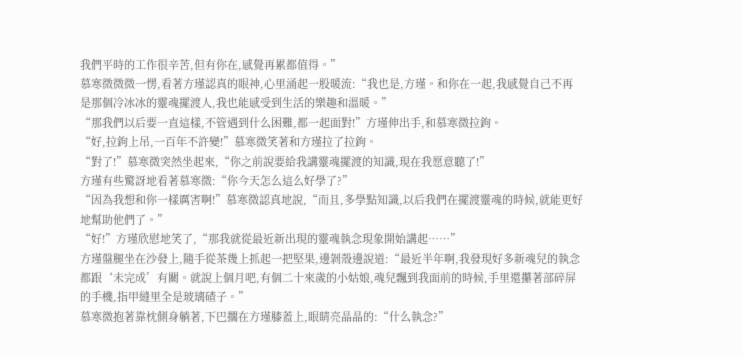我們平時的工作很辛苦,但有你在,感覺再累都值得。”
慕寒微微微一愣,看著方瑾認真的眼神,心里涌起一股暖流:“我也是,方瑾。和你在一起,我感覺自己不再是那個冷冰冰的靈魂擺渡人,我也能感受到生活的樂趣和溫暖。”
“那我們以后要一直這樣,不管遇到什么困難,都一起面對!”方瑾伸出手,和慕寒微拉鉤。
“好,拉鉤上吊,一百年不許變!”慕寒微笑著和方瑾拉了拉鉤。
“對了!”慕寒微突然坐起來,“你之前說要給我講靈魂擺渡的知識,現在我愿意聽了!”
方瑾有些驚訝地看著慕寒微:“你今天怎么這么好學了?”
“因為我想和你一樣厲害啊!”慕寒微認真地說,“而且,多學點知識,以后我們在擺渡靈魂的時候,就能更好地幫助他們了。”
“好!”方瑾欣慰地笑了,“那我就從最近新出現的靈魂執念現象開始講起……”
方瑾盤腿坐在沙發上,隨手從茶幾上抓起一把堅果,邊剝殼邊說道:“最近半年啊,我發現好多新魂兒的執念都跟‘未完成’有關。就說上個月吧,有個二十來歲的小姑娘,魂兒飄到我面前的時候,手里還攥著部碎屏的手機,指甲縫里全是玻璃碴子。”
慕寒微抱著靠枕側身躺著,下巴擱在方瑾膝蓋上,眼睛亮晶晶的:“什么執念?”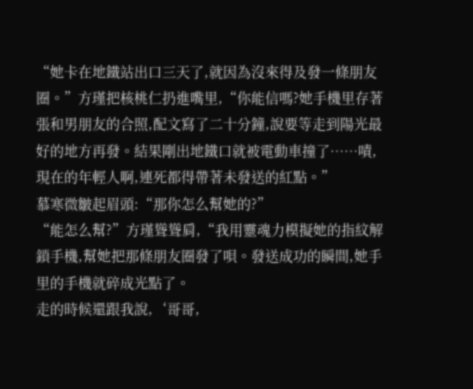“她卡在地鐵站出口三天了,就因為沒來得及發一條朋友圈。”方瑾把核桃仁扔進嘴里,“你能信嗎?她手機里存著張和男朋友的合照,配文寫了二十分鐘,說要等走到陽光最好的地方再發。結果剛出地鐵口就被電動車撞了……嘖,現在的年輕人啊,連死都得帶著未發送的紅點。”
慕寒微皺起眉頭:“那你怎么幫她的?”
“能怎么幫?”方瑾聳聳肩,“我用靈魂力模擬她的指紋解鎖手機,幫她把那條朋友圈發了唄。發送成功的瞬間,她手里的手機就碎成光點了。
走的時候還跟我說,‘哥哥,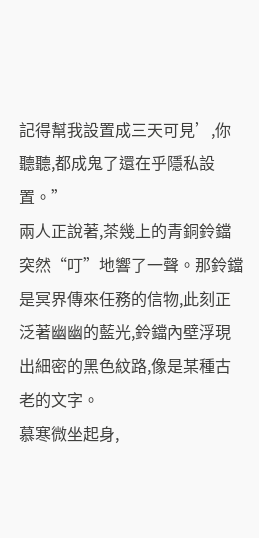記得幫我設置成三天可見’,你聽聽,都成鬼了還在乎隱私設置。”
兩人正說著,茶幾上的青銅鈴鐺突然“叮”地響了一聲。那鈴鐺是冥界傳來任務的信物,此刻正泛著幽幽的藍光,鈴鐺內壁浮現出細密的黑色紋路,像是某種古老的文字。
慕寒微坐起身,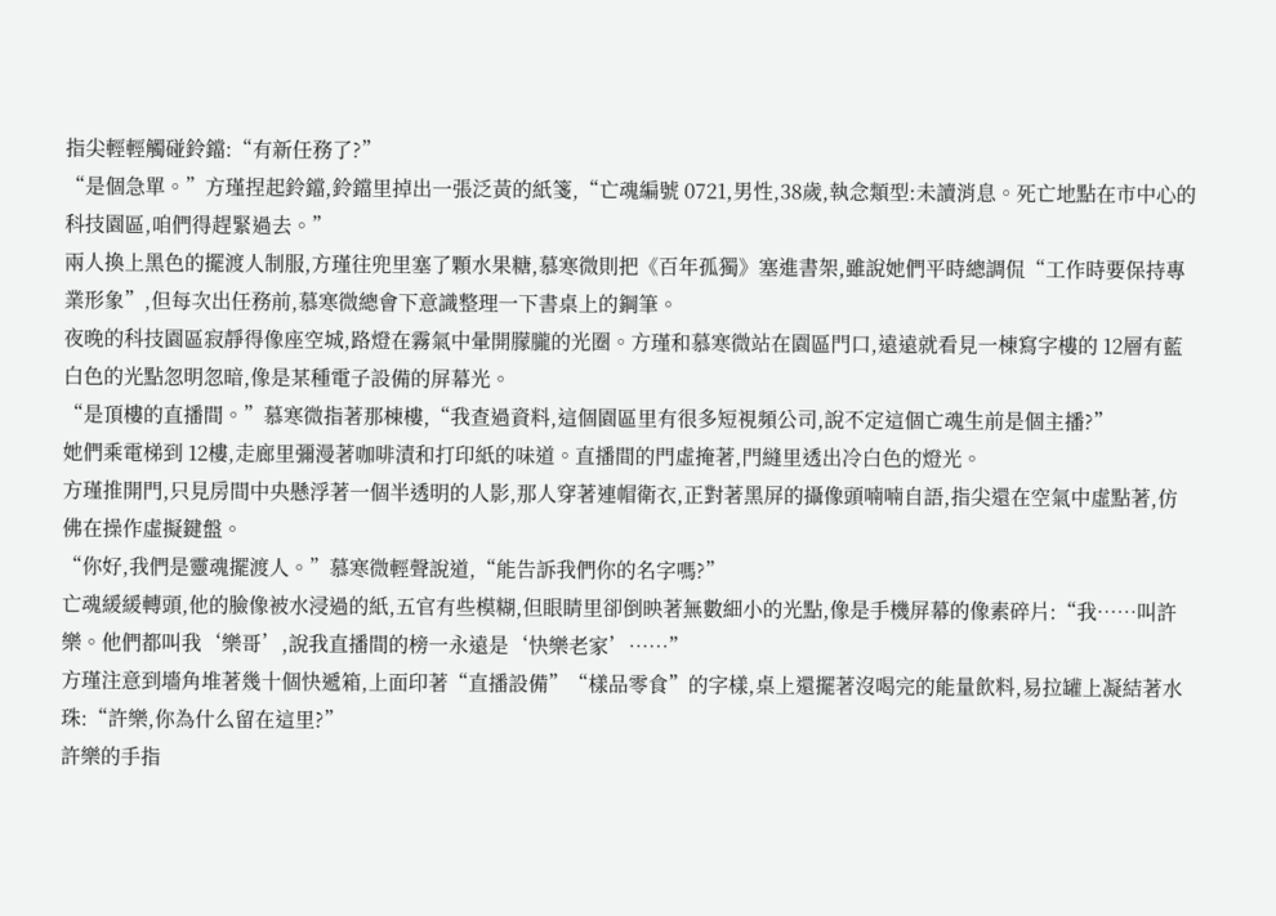指尖輕輕觸碰鈴鐺:“有新任務了?”
“是個急單。”方瑾捏起鈴鐺,鈴鐺里掉出一張泛黃的紙箋,“亡魂編號 0721,男性,38歲,執念類型:未讀消息。死亡地點在市中心的科技園區,咱們得趕緊過去。”
兩人換上黑色的擺渡人制服,方瑾往兜里塞了顆水果糖,慕寒微則把《百年孤獨》塞進書架,雖說她們平時總調侃“工作時要保持專業形象”,但每次出任務前,慕寒微總會下意識整理一下書桌上的鋼筆。
夜晚的科技園區寂靜得像座空城,路燈在霧氣中暈開朦朧的光圈。方瑾和慕寒微站在園區門口,遠遠就看見一棟寫字樓的 12層有藍白色的光點忽明忽暗,像是某種電子設備的屏幕光。
“是頂樓的直播間。”慕寒微指著那棟樓,“我查過資料,這個園區里有很多短視頻公司,說不定這個亡魂生前是個主播?”
她們乘電梯到 12樓,走廊里彌漫著咖啡漬和打印紙的味道。直播間的門虛掩著,門縫里透出冷白色的燈光。
方瑾推開門,只見房間中央懸浮著一個半透明的人影,那人穿著連帽衛衣,正對著黑屏的攝像頭喃喃自語,指尖還在空氣中虛點著,仿佛在操作虛擬鍵盤。
“你好,我們是靈魂擺渡人。”慕寒微輕聲說道,“能告訴我們你的名字嗎?”
亡魂緩緩轉頭,他的臉像被水浸過的紙,五官有些模糊,但眼睛里卻倒映著無數細小的光點,像是手機屏幕的像素碎片:“我……叫許樂。他們都叫我‘樂哥’,說我直播間的榜一永遠是‘快樂老家’……”
方瑾注意到墻角堆著幾十個快遞箱,上面印著“直播設備”“樣品零食”的字樣,桌上還擺著沒喝完的能量飲料,易拉罐上凝結著水珠:“許樂,你為什么留在這里?”
許樂的手指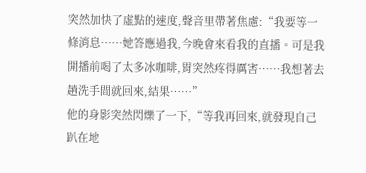突然加快了虛點的速度,聲音里帶著焦慮:“我要等一條消息……她答應過我,今晚會來看我的直播。可是我開播前喝了太多冰咖啡,胃突然疼得厲害……我想著去趟洗手間就回來,結果……”
他的身影突然閃爍了一下,“等我再回來,就發現自己趴在地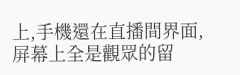上,手機還在直播間界面,屏幕上全是觀眾的留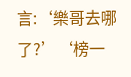言:‘樂哥去哪了?’‘榜一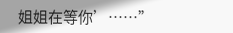姐姐在等你’……”